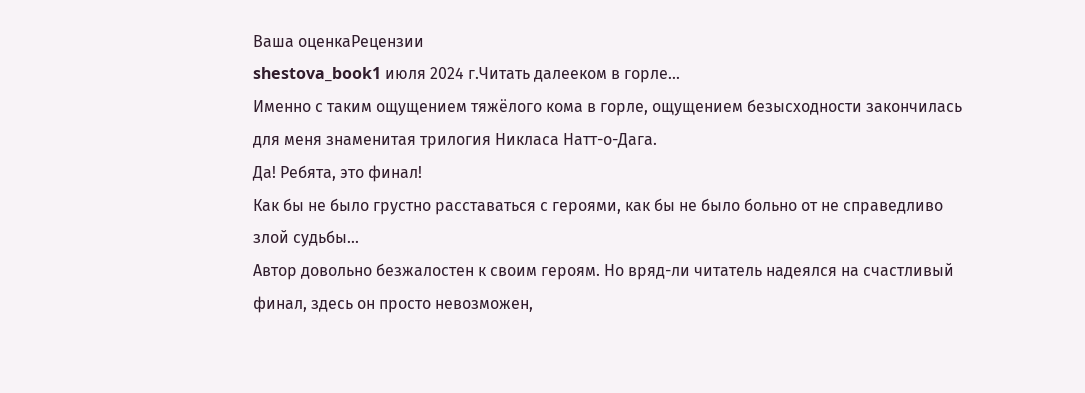Ваша оценкаРецензии
shestova_book1 июля 2024 г.Читать далееком в горле...
Именно с таким ощущением тяжёлого кома в горле, ощущением безысходности закончилась для меня знаменитая трилогия Никласа Натт-о-Дага.
Да! Ребята, это финал!
Как бы не было грустно расставаться с героями, как бы не было больно от не справедливо злой судьбы...
Автор довольно безжалостен к своим героям. Но вряд-ли читатель надеялся на счастливый финал, здесь он просто невозможен,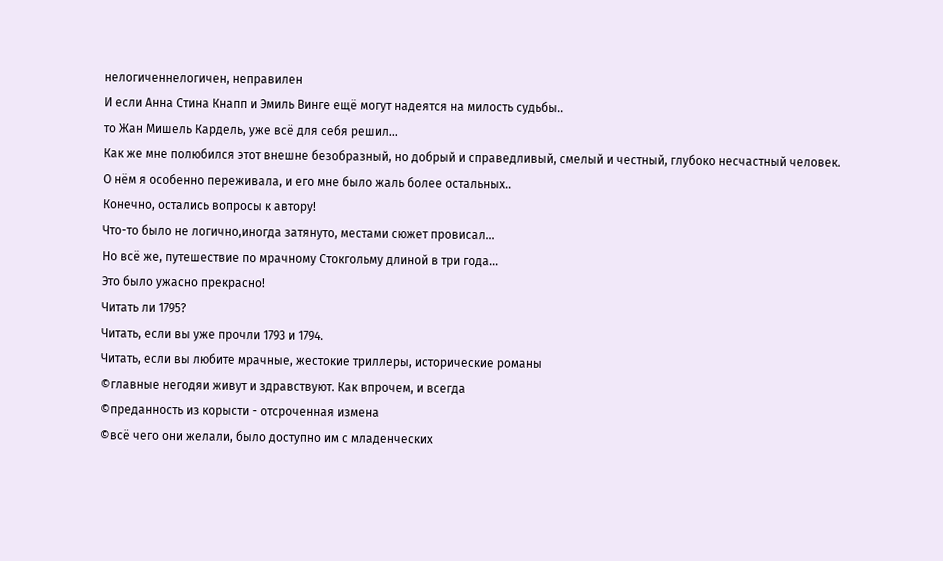нелогиченнелогичен, неправилен
И если Анна Стина Кнапп и Эмиль Винге ещё могут надеятся на милость судьбы..
то Жан Мишель Кардель, уже всё для себя решил...
Как же мне полюбился этот внешне безобразный, но добрый и справедливый, смелый и честный, глубоко несчастный человек.
О нём я особенно переживала, и его мне было жаль более остальных..
Конечно, остались вопросы к автору!
Что-то было не логично,иногда затянуто, местами сюжет провисал...
Но всё же, путешествие по мрачному Стокгольму длиной в три года...
Это было ужасно прекрасно!
Читать ли 1795?
Читать, если вы уже прочли 1793 и 1794.
Читать, если вы любите мрачные, жестокие триллеры, исторические романы
©главные негодяи живут и здравствуют. Как впрочем, и всегда
©преданность из корысти - отсроченная измена
©всё чего они желали, было доступно им с младенческих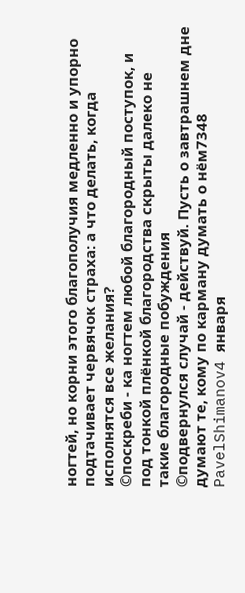ногтей, но корни этого благополучия медленно и упорно подтачивает червячок страха: а что делать, когда исполнятся все желания?
©поскреби - ка ногтем любой благородный поступок, и под тонкой плёнкой благородства скрыты далеко не такие благородные побуждения
©подвернулся случай - действуй. Пусть о завтрашнем дне думают те, кому по карману думать о нём7348
PavelShimanov4 января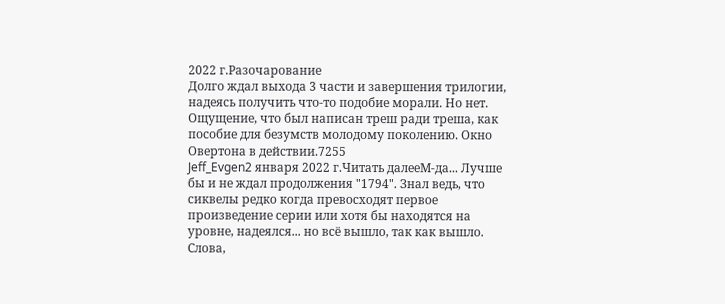2022 г.Разочарование
Долго ждал выхода 3 части и завершения трилогии, надеясь получить что-то подобие морали. Но нет. Ощущение, что был написан треш ради треша, как пособие для безумств молодому поколению. Окно Овертона в действии.7255
Jeff_Evgen2 января 2022 г.Читать далееМ-да... Лучше бы и не ждал продолжения "1794". Знал ведь, что сиквелы редко когда превосходят первое произведение серии или хотя бы находятся на уровне, надеялся... но всё вышло, так как вышло.
Слова,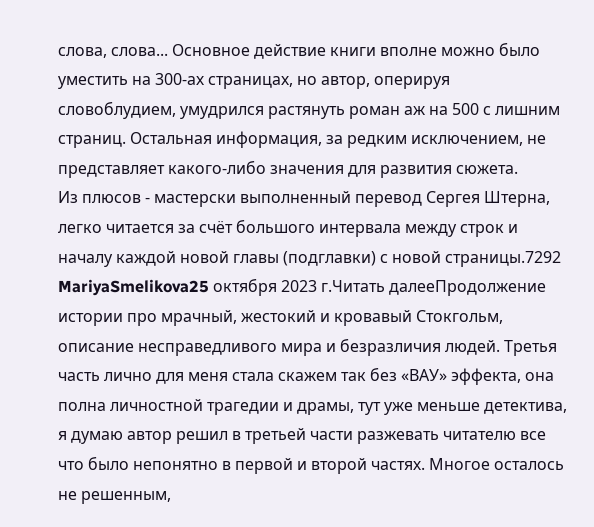слова, слова... Основное действие книги вполне можно было уместить на 300-ах страницах, но автор, оперируя словоблудием, умудрился растянуть роман аж на 500 с лишним страниц. Остальная информация, за редким исключением, не представляет какого-либо значения для развития сюжета.
Из плюсов - мастерски выполненный перевод Сергея Штерна, легко читается за счёт большого интервала между строк и началу каждой новой главы (подглавки) с новой страницы.7292
MariyaSmelikova25 октября 2023 г.Читать далееПродолжение истории про мрачный, жестокий и кровавый Стокгольм, описание несправедливого мира и безразличия людей. Третья часть лично для меня стала скажем так без «ВАУ» эффекта, она полна личностной трагедии и драмы, тут уже меньше детектива, я думаю автор решил в третьей части разжевать читателю все что было непонятно в первой и второй частях. Многое осталось не решенным,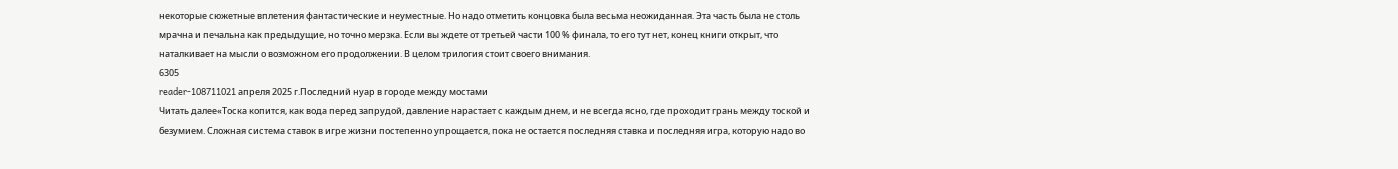некоторые сюжетные вплетения фантастические и неуместные. Но надо отметить концовка была весьма неожиданная. Эта часть была не столь мрачна и печальна как предыдущие, но точно мерзка. Если вы ждете от третьей части 100 % финала, то его тут нет, конец книги открыт, что наталкивает на мысли о возможном его продолжении. В целом трилогия стоит своего внимания.
6305
reader-108711021 апреля 2025 г.Последний нуар в городе между мостами
Читать далее«Тоска копится, как вода перед запрудой, давление нарастает с каждым днем, и не всегда ясно, где проходит грань между тоской и безумием. Сложная система ставок в игре жизни постепенно упрощается, пока не остается последняя ставка и последняя игра, которую надо во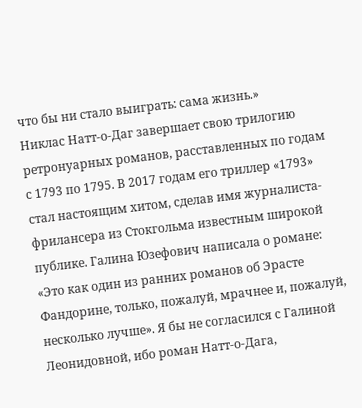что бы ни стало выиграть: сама жизнь.»
Никлас Натт-о-Даг завершает свою трилогию ретронуарных романов, расставленных по годам с 1793 по 1795. В 2017 годам его триллер «1793» стал настоящим хитом, сделав имя журналиста-фрилансера из Стокгольма известным широкой публике. Галина Юзефович написала о романе: «Это как один из ранних романов об Эрасте Фандорине, только, пожалуй, мрачнее и, пожалуй, несколько лучше». Я бы не согласился с Галиной Леонидовной, ибо роман Натт-о-Дага,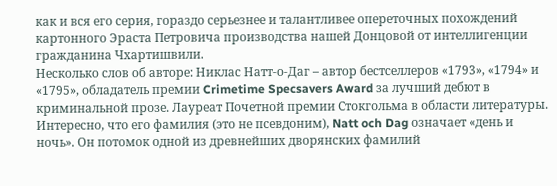как и вся его серия, гораздо серьезнее и талантливее опереточных похождений картонного Эраста Петровича производства нашей Донцовой от интеллигенции гражданина Чхартишвили.
Несколько слов об авторе: Никлас Натт-о-Даг – автор бестселлеров «1793», «1794» и «1795», обладатель премии Crimetime Specsavers Award за лучший дебют в криминальной прозе. Лауреат Почетной премии Стокгольма в области литературы. Интересно, что его фамилия (это не псевдоним), Natt och Dag означает «день и ночь». Он потомок одной из древнейших дворянских фамилий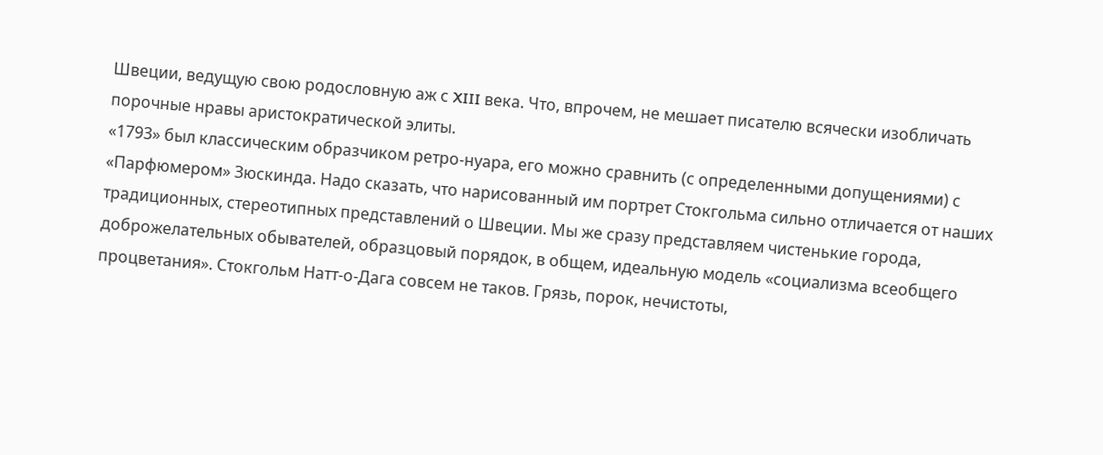Швеции, ведущую свою родословную аж с XIII века. Что, впрочем, не мешает писателю всячески изобличать порочные нравы аристократической элиты.
«1793» был классическим образчиком ретро-нуара, его можно сравнить (с определенными допущениями) с «Парфюмером» Зюскинда. Надо сказать, что нарисованный им портрет Стокгольма сильно отличается от наших традиционных, стереотипных представлений о Швеции. Мы же сразу представляем чистенькие города, доброжелательных обывателей, образцовый порядок, в общем, идеальную модель «социализма всеобщего процветания». Стокгольм Натт-о-Дага совсем не таков. Грязь, порок, нечистоты,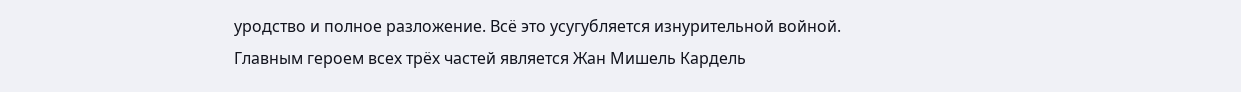уродство и полное разложение. Всё это усугубляется изнурительной войной.
Главным героем всех трёх частей является Жан Мишель Кардель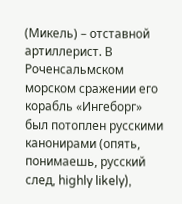(Микель) – отставной артиллерист. В Роченсальмском морском сражении его корабль «Ингеборг» был потоплен русскими канонирами (опять, понимаешь, русский след, highly likely),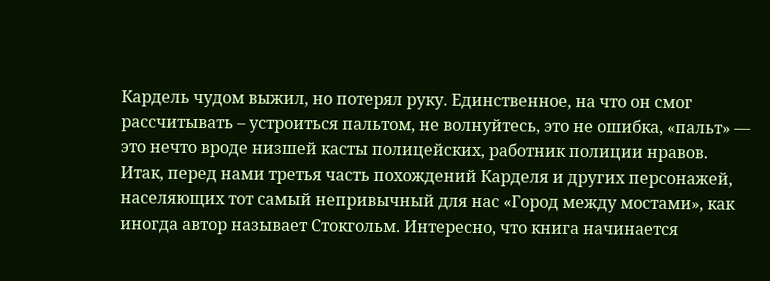Кардель чудом выжил, но потерял руку. Единственное, на что он смог рассчитывать – устроиться пальтом, не волнуйтесь, это не ошибка, «пальт» — это нечто вроде низшей касты полицейских, работник полиции нравов.
Итак, перед нами третья часть похождений Карделя и других персонажей, населяющих тот самый непривычный для нас «Город между мостами», как иногда автор называет Стокгольм. Интересно, что книга начинается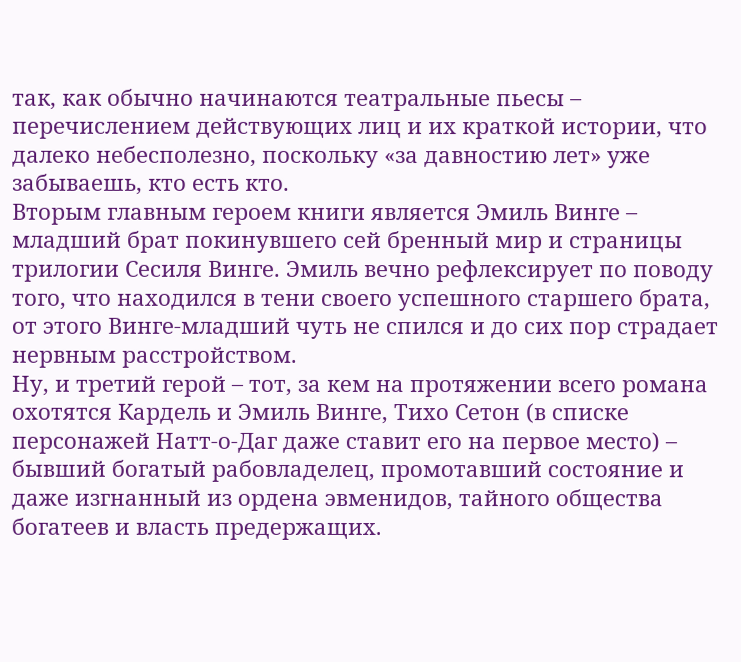так, как обычно начинаются театральные пьесы – перечислением действующих лиц и их краткой истории, что далеко небесполезно, поскольку «за давностию лет» уже забываешь, кто есть кто.
Вторым главным героем книги является Эмиль Винге – младший брат покинувшего сей бренный мир и страницы трилогии Сесиля Винге. Эмиль вечно рефлексирует по поводу того, что находился в тени своего успешного старшего брата, от этого Винге-младший чуть не спился и до сих пор страдает нервным расстройством.
Ну, и третий герой – тот, за кем на протяжении всего романа охотятся Кардель и Эмиль Винге, Тихо Сетон (в списке персонажей Натт-о-Даг даже ставит его на первое место) – бывший богатый рабовладелец, промотавший состояние и даже изгнанный из ордена эвменидов, тайного общества богатеев и власть предержащих.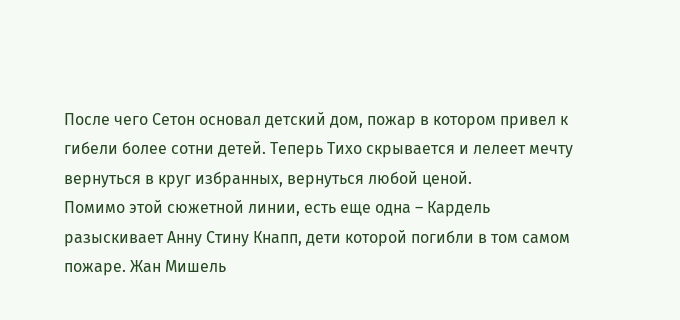После чего Сетон основал детский дом, пожар в котором привел к гибели более сотни детей. Теперь Тихо скрывается и лелеет мечту вернуться в круг избранных, вернуться любой ценой.
Помимо этой сюжетной линии, есть еще одна – Кардель разыскивает Анну Стину Кнапп, дети которой погибли в том самом пожаре. Жан Мишель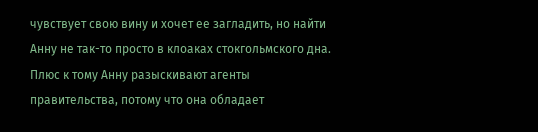чувствует свою вину и хочет ее загладить, но найти Анну не так-то просто в клоаках стокгольмского дна. Плюс к тому Анну разыскивают агенты правительства, потому что она обладает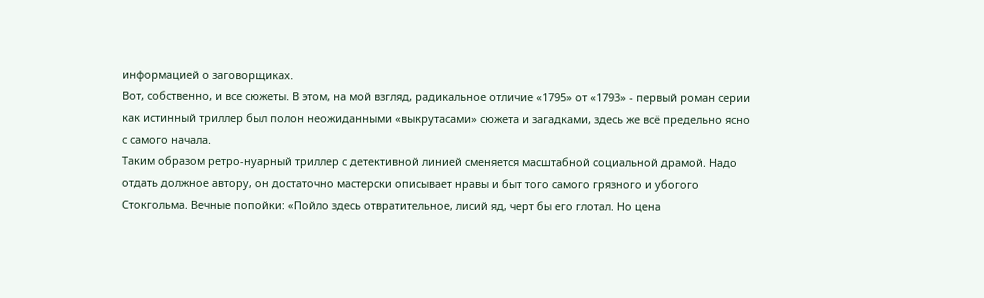информацией о заговорщиках.
Вот, собственно, и все сюжеты. В этом, на мой взгляд, радикальное отличие «1795» от «1793» - первый роман серии как истинный триллер был полон неожиданными «выкрутасами» сюжета и загадками, здесь же всё предельно ясно с самого начала.
Таким образом ретро-нуарный триллер с детективной линией сменяется масштабной социальной драмой. Надо отдать должное автору, он достаточно мастерски описывает нравы и быт того самого грязного и убогого Стокгольма. Вечные попойки: «Пойло здесь отвратительное, лисий яд, черт бы его глотал. Но цена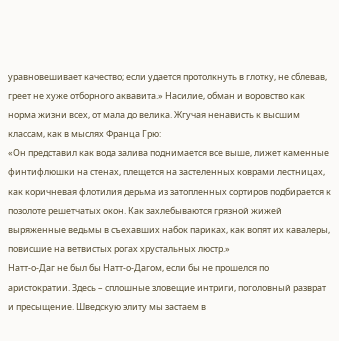уравновешивает качество; если удается протолкнуть в глотку, не сблевав, греет не хуже отборного аквавита.» Насилие, обман и воровство как норма жизни всех, от мала до велика. Жгучая ненависть к высшим классам, как в мыслях Франца Грю:
«Он представил как вода залива поднимается все выше, лижет каменные финтифлюшки на стенах, плещется на застеленных коврами лестницах, как коричневая флотилия дерьма из затопленных сортиров подбирается к позолоте решетчатых окон. Как захлебываются грязной жижей выряженные ведьмы в съехавших набок париках, как вопят их кавалеры, повисшие на ветвистых рогах хрустальных люстр.»
Натт-о-Даг не был бы Натт-о-Дагом, если бы не прошелся по аристократии. Здесь – сплошные зловещие интриги, поголовный разврат и пресыщение. Шведскую элиту мы застаем в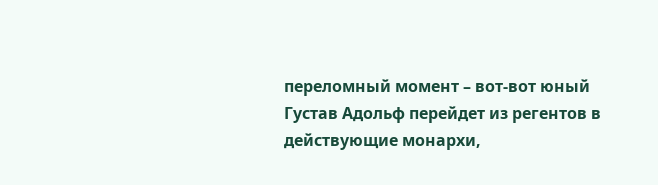переломный момент – вот-вот юный Густав Адольф перейдет из регентов в действующие монархи,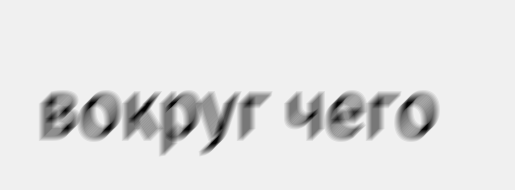вокруг чего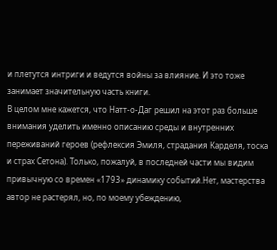и плетутся интриги и ведутся войны за влияние. И это тоже занимает значительную часть книги.
В целом мне кажется, что Натт-о-Даг решил на этот раз больше внимания уделить именно описанию среды и внутренних переживаний героев (рефлексия Эмиля, страдания Карделя, тоска и страх Сетона). Только, пожалуй, в последней части мы видим привычную со времен «1793» динамику событий.Нет, мастерства автор не растерял, но, по моему убеждению,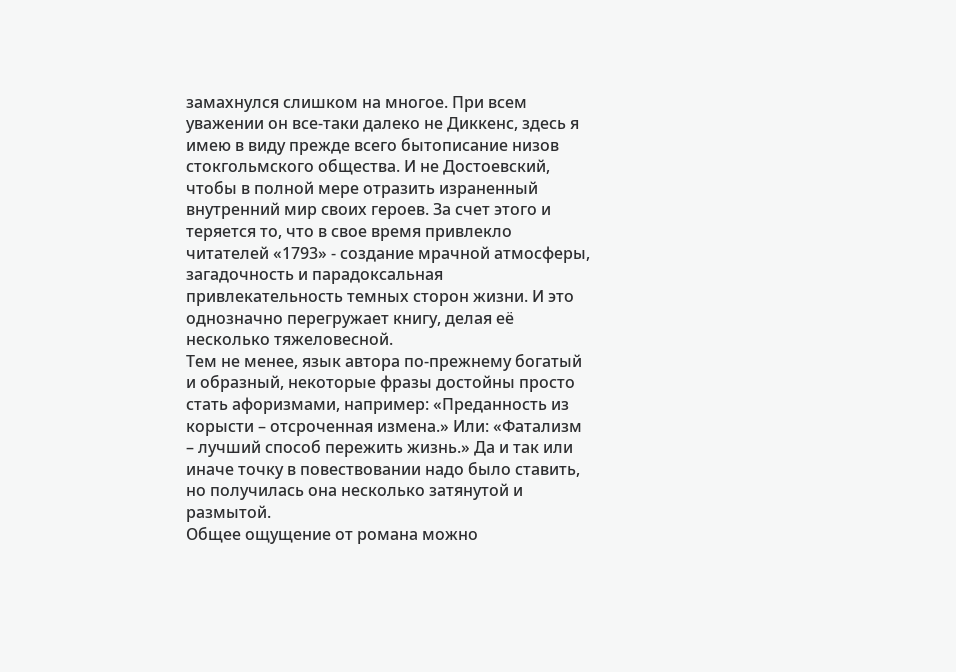замахнулся слишком на многое. При всем уважении он все-таки далеко не Диккенс, здесь я имею в виду прежде всего бытописание низов стокгольмского общества. И не Достоевский, чтобы в полной мере отразить израненный внутренний мир своих героев. За счет этого и теряется то, что в свое время привлекло читателей «1793» - создание мрачной атмосферы, загадочность и парадоксальная привлекательность темных сторон жизни. И это однозначно перегружает книгу, делая её несколько тяжеловесной.
Тем не менее, язык автора по-прежнему богатый и образный, некоторые фразы достойны просто стать афоризмами, например: «Преданность из корысти – отсроченная измена.» Или: «Фатализм – лучший способ пережить жизнь.» Да и так или иначе точку в повествовании надо было ставить, но получилась она несколько затянутой и размытой.
Общее ощущение от романа можно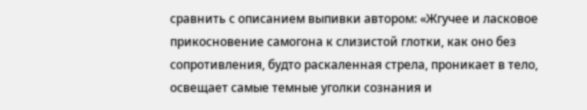сравнить с описанием выпивки автором: «Жгучее и ласковое прикосновение самогона к слизистой глотки, как оно без сопротивления, будто раскаленная стрела, проникает в тело, освещает самые темные уголки сознания и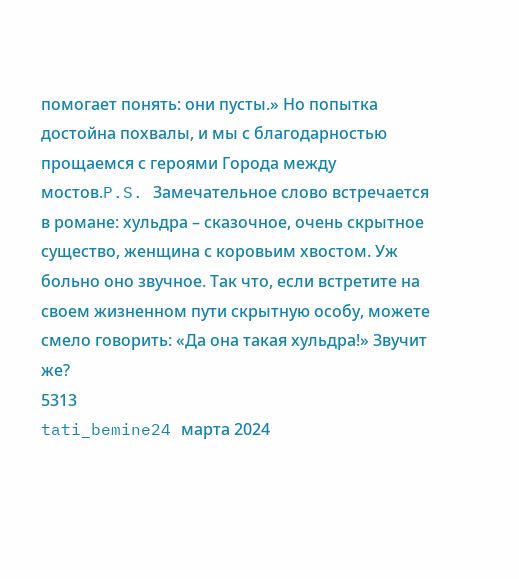помогает понять: они пусты.» Но попытка достойна похвалы, и мы с благодарностью прощаемся с героями Города между мостов.P.S. Замечательное слово встречается в романе: хульдра – сказочное, очень скрытное существо, женщина с коровьим хвостом. Уж больно оно звучное. Так что, если встретите на своем жизненном пути скрытную особу, можете смело говорить: «Да она такая хульдра!» Звучит же?
5313
tati_bemine24 марта 2024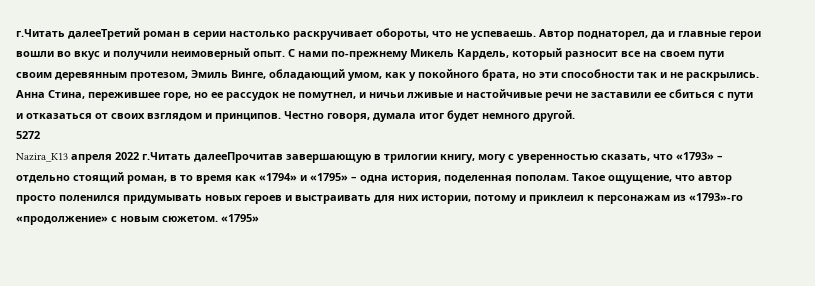г.Читать далееТретий роман в серии настолько раскручивает обороты, что не успеваешь. Автор поднаторел, да и главные герои вошли во вкус и получили неимоверный опыт. С нами по-прежнему Микель Кардель, который разносит все на своем пути своим деревянным протезом, Эмиль Винге, обладающий умом, как у покойного брата, но эти способности так и не раскрылись. Анна Стина, пережившее горе, но ее рассудок не помутнел, и ничьи лживые и настойчивые речи не заставили ее сбиться с пути и отказаться от своих взглядом и принципов. Честно говоря, думала итог будет немного другой.
5272
Nazira_K13 апреля 2022 г.Читать далееПрочитав завершающую в трилогии книгу, могу с уверенностью сказать, что «1793» – отдельно стоящий роман, в то время как «1794» и «1795» – одна история, поделенная пополам. Такое ощущение, что автор просто поленился придумывать новых героев и выстраивать для них истории, потому и приклеил к персонажам из «1793»-го «продолжение» с новым сюжетом. «1795»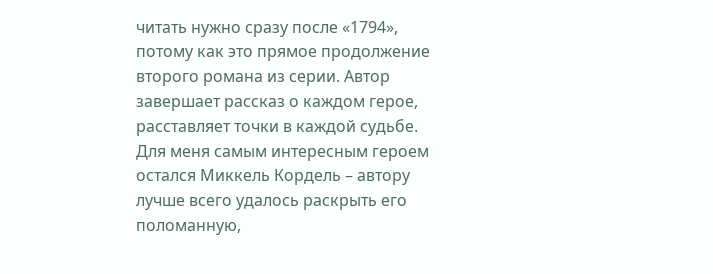читать нужно сразу после «1794», потому как это прямое продолжение второго романа из серии. Автор завершает рассказ о каждом герое, расставляет точки в каждой судьбе.
Для меня самым интересным героем остался Миккель Кордель – автору лучше всего удалось раскрыть его поломанную,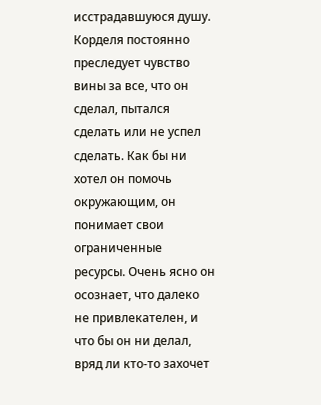исстрадавшуюся душу. Корделя постоянно преследует чувство вины за все, что он сделал, пытался сделать или не успел сделать. Как бы ни хотел он помочь окружающим, он понимает свои ограниченные ресурсы. Очень ясно он осознает, что далеко не привлекателен, и что бы он ни делал, вряд ли кто-то захочет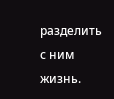разделить с ним жизнь.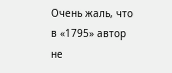Очень жаль, что в «1795» автор не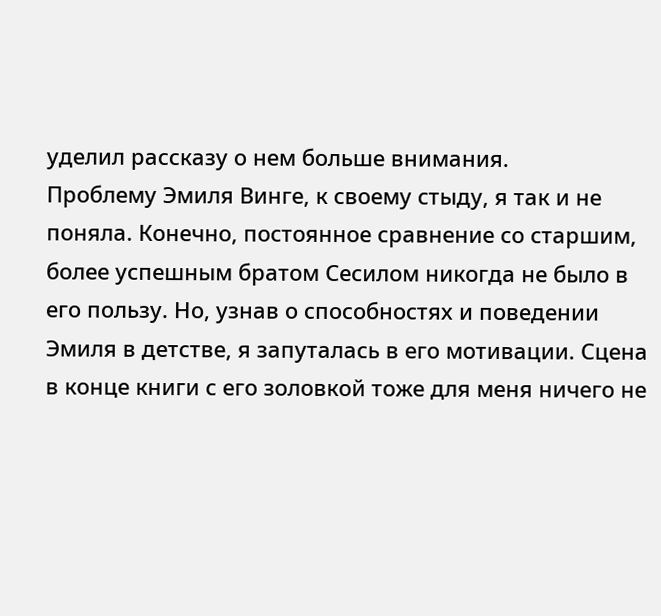уделил рассказу о нем больше внимания.
Проблему Эмиля Винге, к своему стыду, я так и не поняла. Конечно, постоянное сравнение со старшим, более успешным братом Сесилом никогда не было в его пользу. Но, узнав о способностях и поведении Эмиля в детстве, я запуталась в его мотивации. Сцена в конце книги с его золовкой тоже для меня ничего не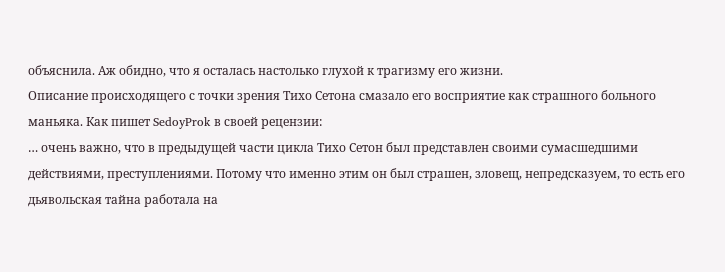объяснила. Аж обидно, что я осталась настолько глухой к трагизму его жизни.
Описание происходящего с точки зрения Тихо Сетона смазало его восприятие как страшного больного маньяка. Как пишет SedoyProk в своей рецензии:
… очень важно, что в предыдущей части цикла Тихо Сетон был представлен своими сумасшедшими действиями, преступлениями. Потому что именно этим он был страшен, зловещ, непредсказуем, то есть его дьявольская тайна работала на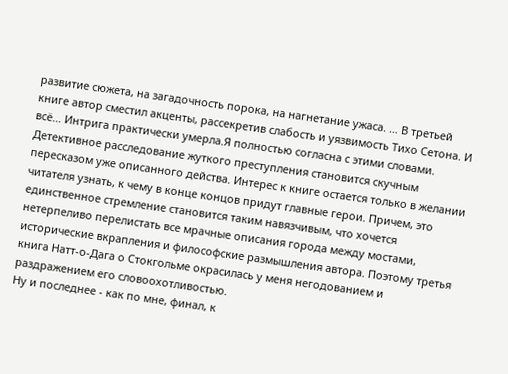развитие сюжета, на загадочность порока, на нагнетание ужаса. … В третьей книге автор сместил акценты, рассекретив слабость и уязвимость Тихо Сетона. И всё… Интрига практически умерла.Я полностью согласна с этими словами. Детективное расследование жуткого преступления становится скучным пересказом уже описанного действа. Интерес к книге остается только в желании читателя узнать, к чему в конце концов придут главные герои. Причем, это единственное стремление становится таким навязчивым, что хочется нетерпеливо перелистать все мрачные описания города между мостами, исторические вкрапления и философские размышления автора. Поэтому третья книга Натт-о-Дага о Стокгольме окрасилась у меня негодованием и раздражением его словоохотливостью.
Ну и последнее - как по мне, финал, к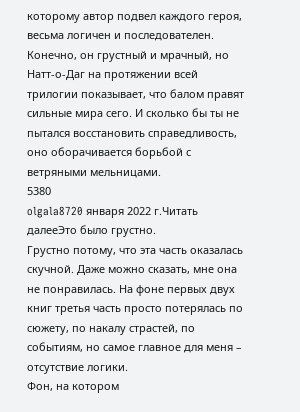которому автор подвел каждого героя, весьма логичен и последователен. Конечно, он грустный и мрачный, но Натт-о-Даг на протяжении всей трилогии показывает, что балом правят сильные мира сего. И сколько бы ты не пытался восстановить справедливость, оно оборачивается борьбой с ветряными мельницами.
5380
olgala8720 января 2022 г.Читать далееЭто было грустно.
Грустно потому, что эта часть оказалась скучной. Даже можно сказать, мне она не понравилась. На фоне первых двух книг третья часть просто потерялась по сюжету, по накалу страстей, по событиям, но самое главное для меня – отсутствие логики.
Фон, на котором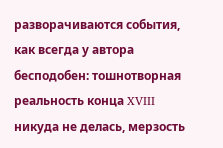разворачиваются события, как всегда у автора бесподобен: тошнотворная реальность конца XVIII никуда не делась, мерзость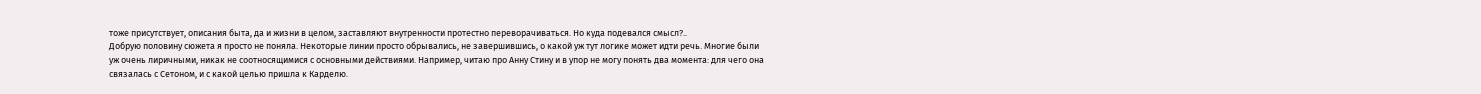тоже присутствует, описания быта, да и жизни в целом, заставляют внутренности протестно переворачиваться. Но куда подевался смысл?..
Добрую половину сюжета я просто не поняла. Некоторые линии просто обрывались, не завершившись, о какой уж тут логике может идти речь. Многие были уж очень лиричными, никак не соотносящимися с основными действиями. Например, читаю про Анну Стину и в упор не могу понять два момента: для чего она связалась с Сетоном, и с какой целью пришла к Карделю.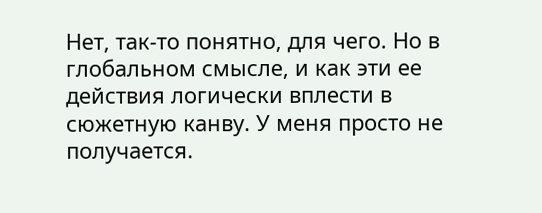Нет, так-то понятно, для чего. Но в глобальном смысле, и как эти ее действия логически вплести в сюжетную канву. У меня просто не получается.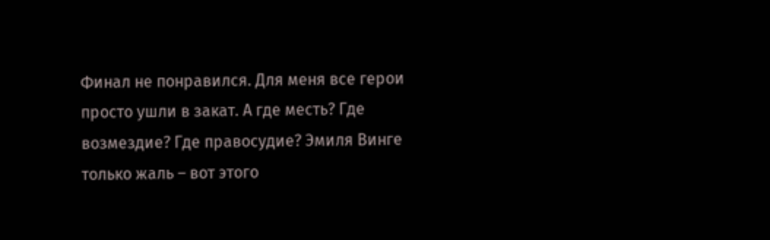Финал не понравился. Для меня все герои просто ушли в закат. А где месть? Где возмездие? Где правосудие? Эмиля Винге только жаль – вот этого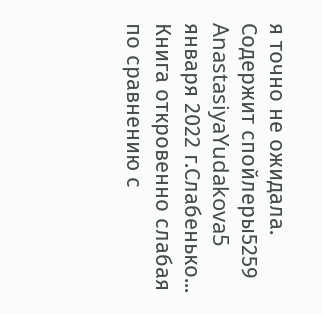я точно не ожидала.
Содержит спойлеры5259
AnastasiyaYudakova5 января 2022 г.Слабенько...
Книга откровенно слабая по сравнению с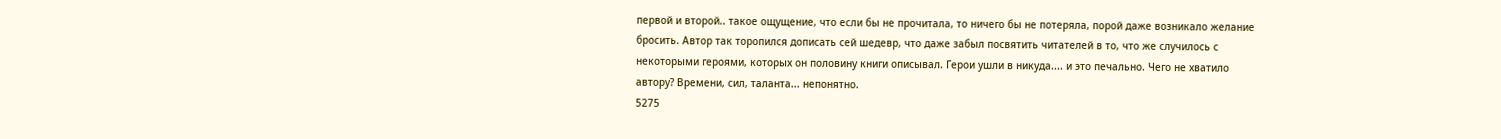первой и второй.. такое ощущение, что если бы не прочитала, то ничего бы не потеряла, порой даже возникало желание бросить. Автор так торопился дописать сей шедевр, что даже забыл посвятить читателей в то, что же случилось с некоторыми героями, которых он половину книги описывал. Герои ушли в никуда.... и это печально. Чего не хватило автору? Времени, сил, таланта... непонятно.
5275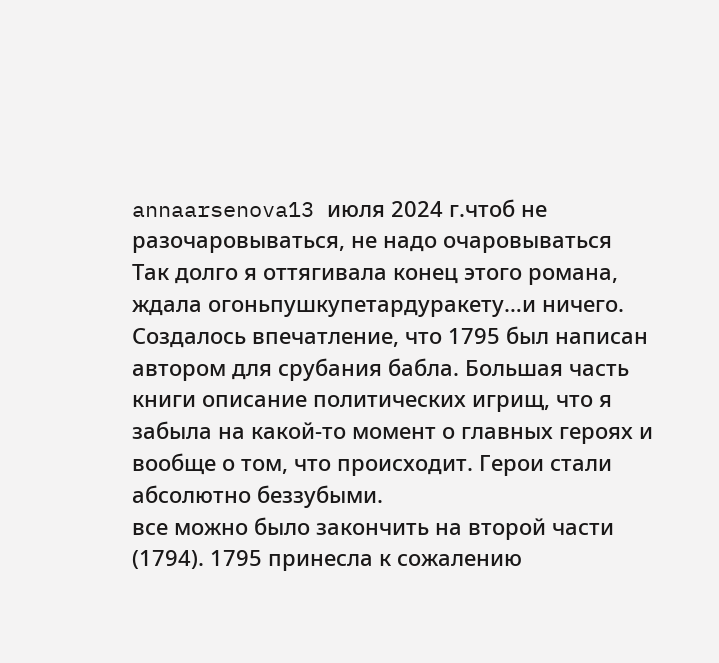annaarsenova13 июля 2024 г.чтоб не разочаровываться, не надо очаровываться
Так долго я оттягивала конец этого романа, ждала огоньпушкупетардуракету…и ничего. Создалось впечатление, что 1795 был написан автором для срубания бабла. Большая часть книги описание политических игрищ, что я забыла на какой-то момент о главных героях и вообще о том, что происходит. Герои стали абсолютно беззубыми.
все можно было закончить на второй части (1794). 1795 принесла к сожалению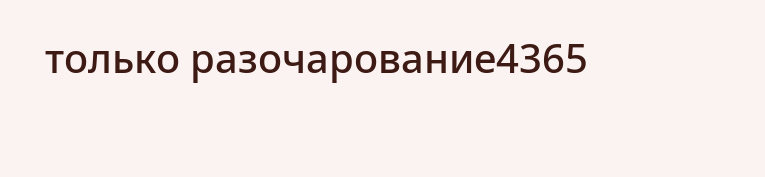только разочарование4365